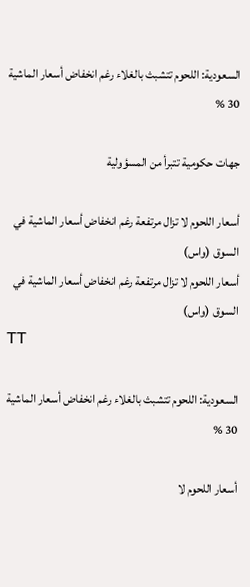السعودية: اللحوم تتشبث بالغلاء رغم انخفاض أسعار الماشية 30 %

جهات حكومية تتبرأ من المسؤولية

أسعار اللحوم لا تزال مرتفعة رغم انخفاض أسعار الماشية في السوق (واس)
أسعار اللحوم لا تزال مرتفعة رغم انخفاض أسعار الماشية في السوق (واس)
TT

السعودية: اللحوم تتشبث بالغلاء رغم انخفاض أسعار الماشية 30 %

أسعار اللحوم لا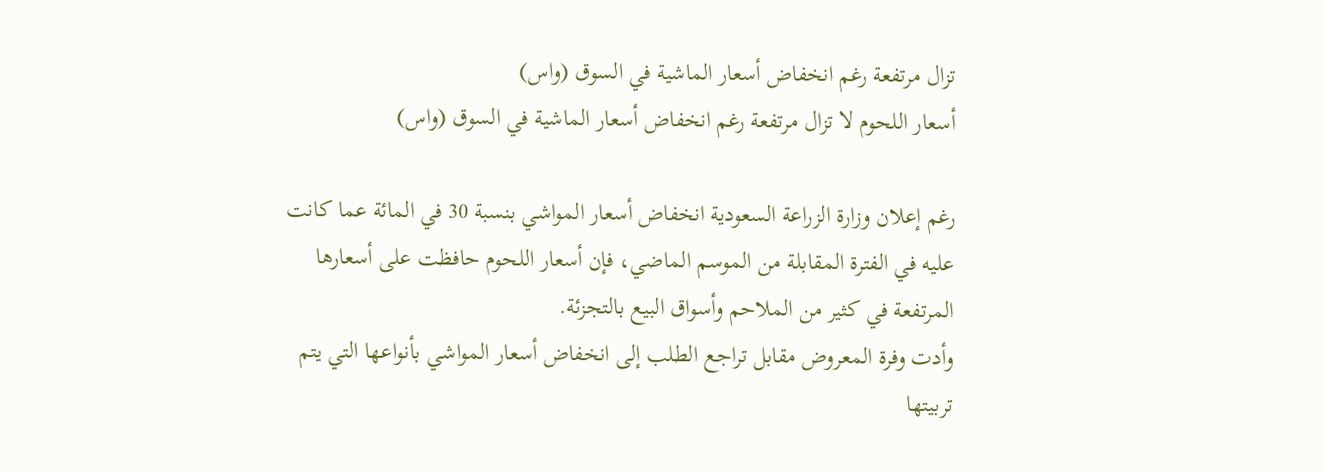تزال مرتفعة رغم انخفاض أسعار الماشية في السوق (واس)
أسعار اللحوم لا تزال مرتفعة رغم انخفاض أسعار الماشية في السوق (واس)

رغم إعلان وزارة الزراعة السعودية انخفاض أسعار المواشي بنسبة 30 في المائة عما كانت عليه في الفترة المقابلة من الموسم الماضي، فإن أسعار اللحوم حافظت على أسعارها المرتفعة في كثير من الملاحم وأسواق البيع بالتجزئة.
وأدت وفرة المعروض مقابل تراجع الطلب إلى انخفاض أسعار المواشي بأنواعها التي يتم تربيتها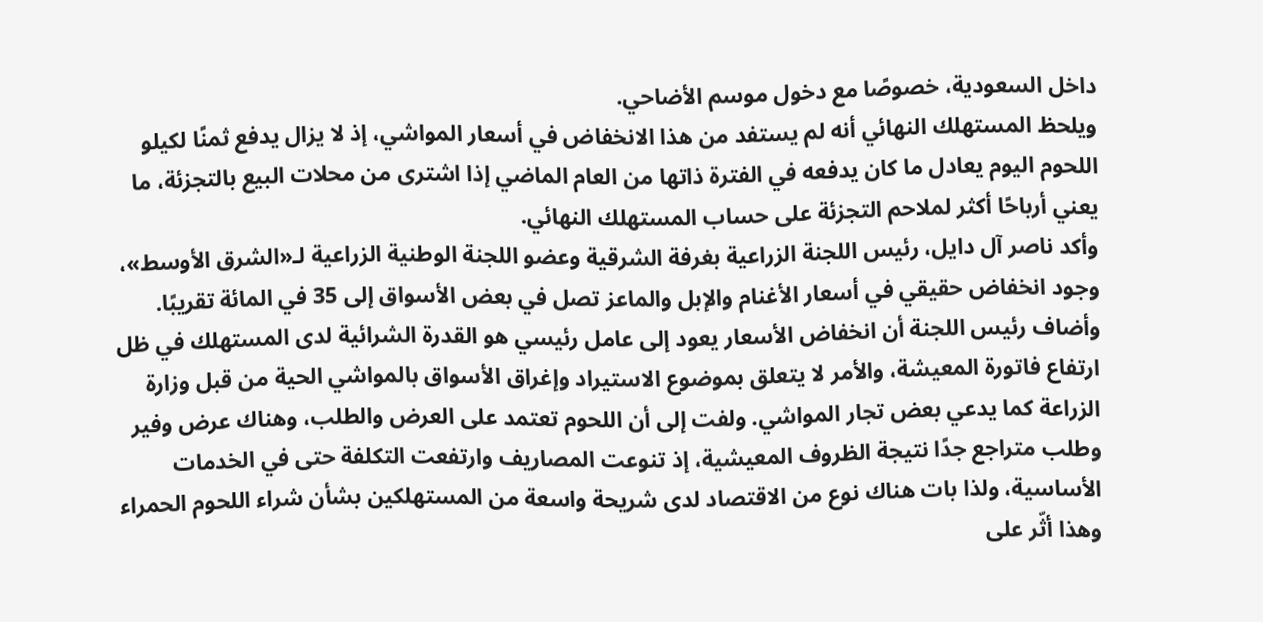داخل السعودية، خصوصًا مع دخول موسم الأضاحي.
ويلحظ المستهلك النهائي أنه لم يستفد من هذا الانخفاض في أسعار المواشي، إذ لا يزال يدفع ثمنًا لكيلو اللحوم اليوم يعادل ما كان يدفعه في الفترة ذاتها من العام الماضي إذا اشترى من محلات البيع بالتجزئة، ما يعني أرباحًا أكثر لملاحم التجزئة على حساب المستهلك النهائي.
وأكد ناصر آل دايل، رئيس اللجنة الزراعية بغرفة الشرقية وعضو اللجنة الوطنية الزراعية لـ«الشرق الأوسط»، وجود انخفاض حقيقي في أسعار الأغنام والإبل والماعز تصل في بعض الأسواق إلى 35 في المائة تقريبًا.
وأضاف رئيس اللجنة أن انخفاض الأسعار يعود إلى عامل رئيسي هو القدرة الشرائية لدى المستهلك في ظل ارتفاع فاتورة المعيشة، والأمر لا يتعلق بموضوع الاستيراد وإغراق الأسواق بالمواشي الحية من قبل وزارة الزراعة كما يدعي بعض تجار المواشي. ولفت إلى أن اللحوم تعتمد على العرض والطلب، وهناك عرض وفير وطلب متراجع جدًا نتيجة الظروف المعيشية، إذ تنوعت المصاريف وارتفعت التكلفة حتى في الخدمات الأساسية، ولذا بات هناك نوع من الاقتصاد لدى شريحة واسعة من المستهلكين بشأن شراء اللحوم الحمراء وهذا أثّر على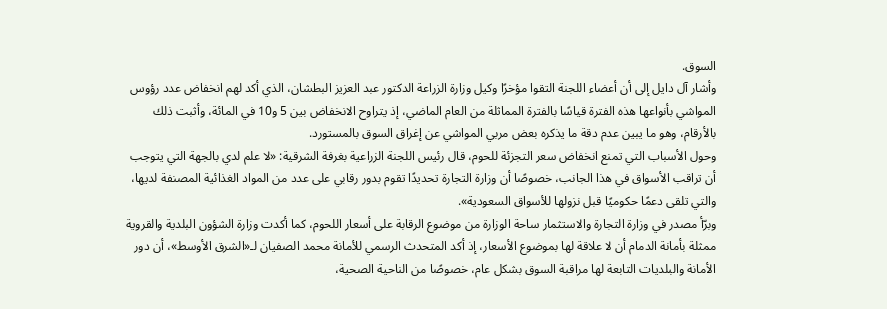السوق.
وأشار آل دايل إلى أن أعضاء اللجنة التقوا مؤخرًا وكيل وزارة الزراعة الدكتور عبد العزيز البطشان، الذي أكد لهم انخفاض عدد رؤوس المواشي بأنواعها هذه الفترة قياسًا بالفترة المماثلة من العام الماضي، إذ يتراوح الانخفاض بين 5 و10 في المائة، وأثبت ذلك بالأرقام، وهو ما يبين عدم دقة ما يذكره بعض مربي المواشي عن إغراق السوق بالمستورد.
وحول الأسباب التي تمنع انخفاض سعر التجزئة للحوم، قال رئيس اللجنة الزراعية بغرفة الشرقية: «لا علم لدي بالجهة التي يتوجب أن تراقب الأسواق في هذا الجانب، خصوصًا أن وزارة التجارة تحديدًا تقوم بدور رقابي على عدد من المواد الغذائية المصنفة لديها، والتي تلقى دعمًا حكوميًا قبل نزولها للأسواق السعودية».
وبرّأ مصدر في وزارة التجارة والاستثمار ساحة الوزارة من موضوع الرقابة على أسعار اللحوم، كما أكدت وزارة الشؤون البلدية والقروية ممثلة بأمانة الدمام أن لا علاقة لها بموضوع الأسعار، إذ أكد المتحدث الرسمي للأمانة محمد الصفيان لـ«الشرق الأوسط»، أن دور الأمانة والبلديات التابعة لها مراقبة السوق بشكل عام، خصوصًا من الناحية الصحية،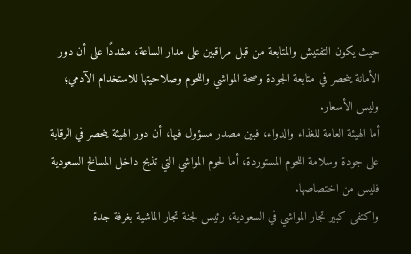حيث يكون التفتيش والمتابعة من قبل مراقبين على مدار الساعة، مشددًا على أن دور الأمانة ينحصر في متابعة الجودة وصحة المواشي واللحوم وصلاحيتها للاستخدام الآدمي؛ وليس الأسعار.
أما الهيئة العامة للغذاء والدواء، فبين مصدر مسؤول فيها، أن دور الهيئة ينحصر في الرقابة على جودة وسلامة اللحوم المستوردة، أما لحوم المواشي التي تذبح داخل المسالخ السعودية فليس من اختصاصها.
واكتفى كبير تجار المواشي في السعودية، رئيس لجنة تجار الماشية بغرفة جدة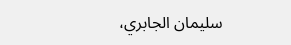سليمان الجابري،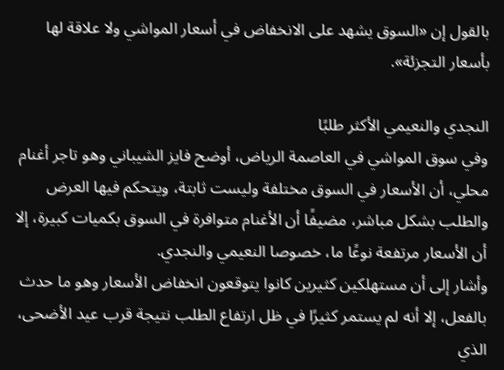بالقول إن «السوق يشهد على الانخفاض في أسعار المواشي ولا علاقة لها بأسعار التجزئة».

النجدي والنعيمي الأكثر طلبًا
وفي سوق المواشي في العاصمة الرياض، أوضح فايز الشيباني وهو تاجر أغنام محلي، أن الأسعار في السوق مختلفة وليست ثابتة، ويتحكم فيها العرض والطلب بشكل مباشر، مضيفًا أن الأغنام متوافرة في السوق بكميات كبيرة، إلا أن الأسعار مرتفعة نوعًا ما، خصوصا النعيمي والنجدي.
وأشار إلى أن مستهلكين كثيرين كانوا يتوقعون انخفاض الأسعار وهو ما حدث بالفعل، إلا أنه لم يستمر كثيرًا في ظل ارتفاع الطلب نتيجة قرب عيد الأضحى، الذي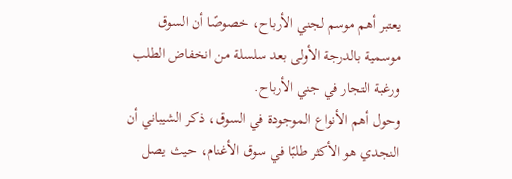يعتبر أهم موسم لجني الأرباح، خصوصًا أن السوق موسمية بالدرجة الأولى بعد سلسلة من انخفاض الطلب ورغبة التجار في جني الأرباح.
وحول أهم الأنواع الموجودة في السوق، ذكر الشيباني أن النجدي هو الأكثر طلبًا في سوق الأغنام، حيث يصل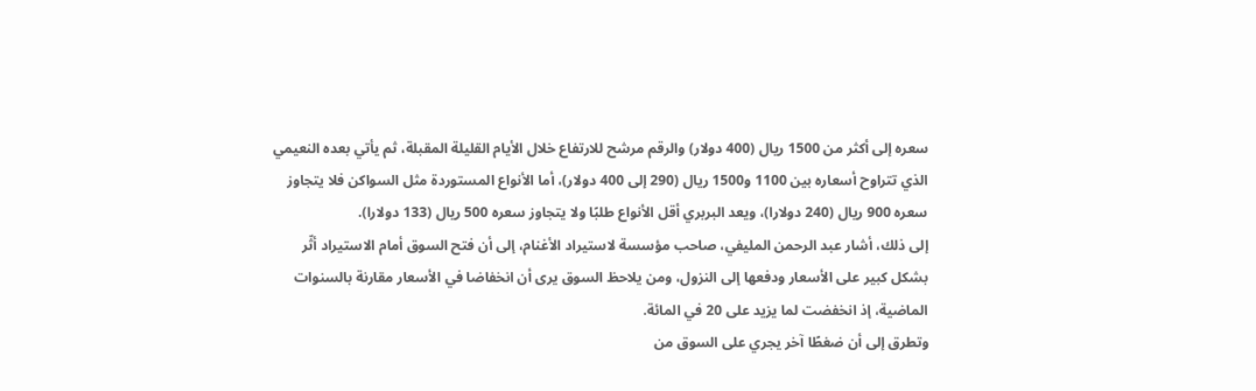سعره إلى أكثر من 1500 ريال (400 دولار) والرقم مرشح للارتفاع خلال الأيام القليلة المقبلة، ثم يأتي بعده النعيمي الذي تتراوح أسعاره بين 1100 و1500 ريال (290 إلى 400 دولار)، أما الأنواع المستوردة مثل السواكن فلا يتجاوز سعره 900 ريال (240 دولارا)، ويعد البربري أقل الأنواع طلبًا ولا يتجاوز سعره 500 ريال (133 دولارا).
إلى ذلك، أشار عبد الرحمن المليفي، صاحب مؤسسة لاستيراد الأغنام، إلى أن فتح السوق أمام الاستيراد أثّر بشكل كبير على الأسعار ودفعها إلى النزول، ومن يلاحظ السوق يرى أن انخفاضا في الأسعار مقارنة بالسنوات الماضية، إذ انخفضت لما يزيد على 20 في المائة.
وتطرق إلى أن ضغطًا آخر يجري على السوق من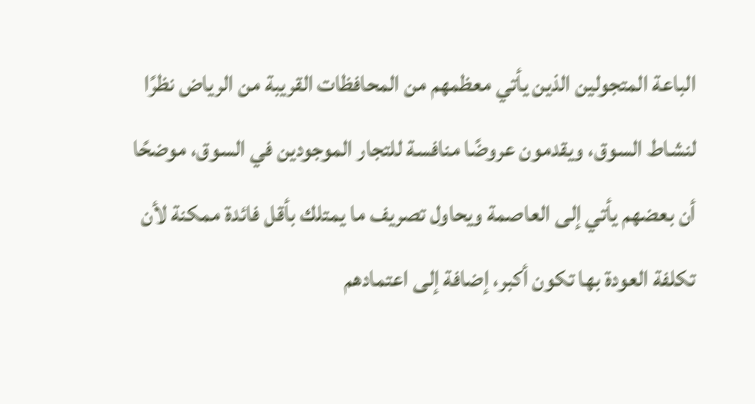الباعة المتجولين الذين يأتي معظمهم من المحافظات القريبة من الرياض نظرًا لنشاط السوق، ويقدمون عروضًا منافسة للتجار الموجودين في السوق، موضحًا أن بعضهم يأتي إلى العاصمة ويحاول تصريف ما يمتلك بأقل فائدة ممكنة لأن تكلفة العودة بها تكون أكبر، إضافة إلى اعتمادهم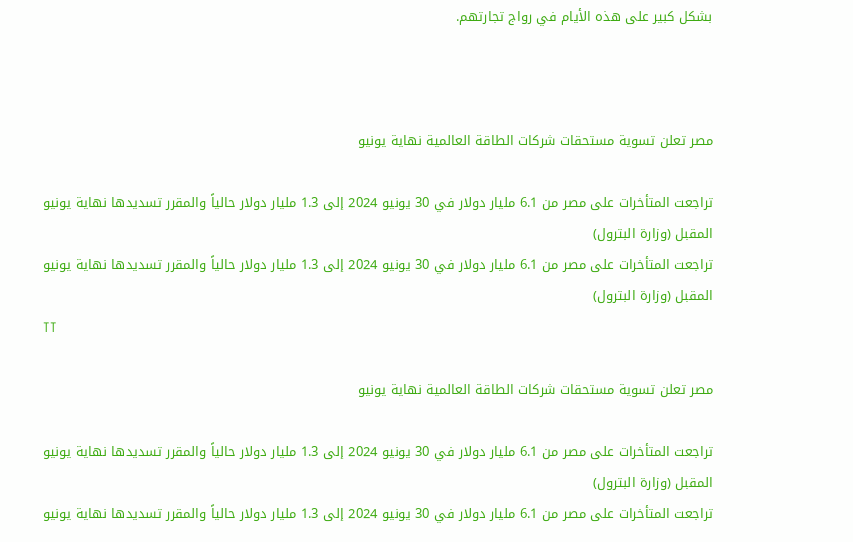بشكل كبير على هذه الأيام في رواج تجارتهم.



مصر تعلن تسوية مستحقات شركات الطاقة العالمية نهاية يونيو

تراجعت المتأخرات على مصر من 6.1 مليار دولار في 30 يونيو 2024 إلى 1.3 مليار دولار حالياً والمقرر تسديدها نهاية يونيو المقبل (وزارة البترول)
تراجعت المتأخرات على مصر من 6.1 مليار دولار في 30 يونيو 2024 إلى 1.3 مليار دولار حالياً والمقرر تسديدها نهاية يونيو المقبل (وزارة البترول)
TT

مصر تعلن تسوية مستحقات شركات الطاقة العالمية نهاية يونيو

تراجعت المتأخرات على مصر من 6.1 مليار دولار في 30 يونيو 2024 إلى 1.3 مليار دولار حالياً والمقرر تسديدها نهاية يونيو المقبل (وزارة البترول)
تراجعت المتأخرات على مصر من 6.1 مليار دولار في 30 يونيو 2024 إلى 1.3 مليار دولار حالياً والمقرر تسديدها نهاية يونيو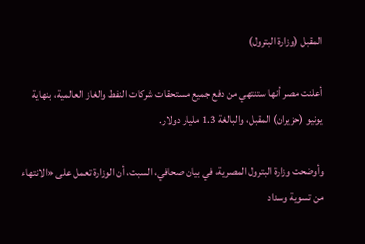المقبل (وزارة البترول)

أعلنت مصر أنها ستنتهي من دفع جميع مستحقات شركات النفط والغاز العالمية، بنهاية يونيو (حزيران) المقبل، والبالغة 1.3 مليار دولار.

وأوضحت وزارة البترول المصرية، في بيان صحافي، السبت، أن الوزارة تعمل على «الانتهاء من تسوية وسداد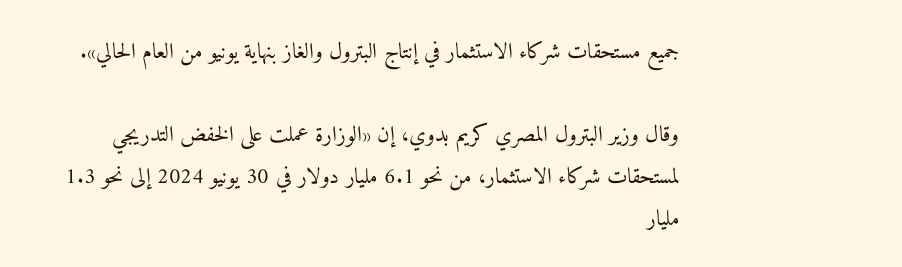جميع مستحقات شركاء الاستثمار في إنتاج البترول والغاز بنهاية يونيو من العام الحالي».

وقال وزير البترول المصري كريم بدوي، إن «الوزارة عملت على الخفض التدريجي لمستحقات شركاء الاستثمار، من نحو 6.1 مليار دولار في 30 يونيو 2024 إلى نحو 1.3 مليار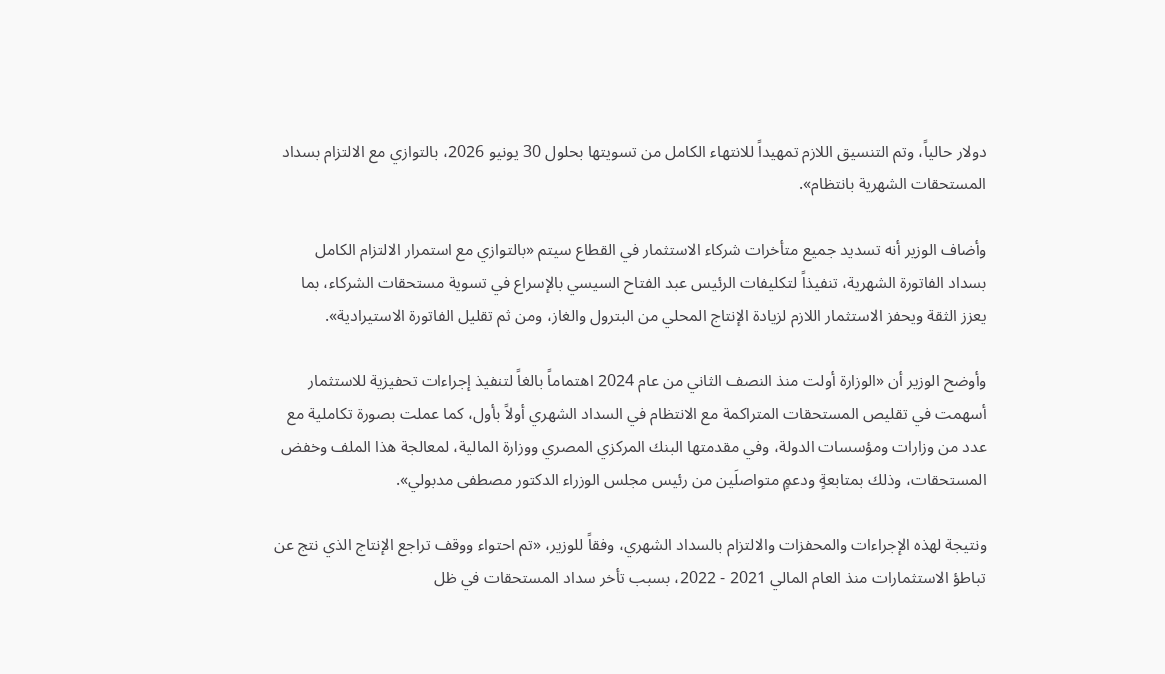دولار حالياً، وتم التنسيق اللازم تمهيداً للانتهاء الكامل من تسويتها بحلول 30 يونيو 2026، بالتوازي مع الالتزام بسداد المستحقات الشهرية بانتظام».

وأضاف الوزير أنه تسديد جميع متأخرات شركاء الاستثمار في القطاع سيتم «بالتوازي مع استمرار الالتزام الكامل بسداد الفاتورة الشهرية، تنفيذاً لتكليفات الرئيس عبد الفتاح السيسي بالإسراع في تسوية مستحقات الشركاء، بما يعزز الثقة ويحفز الاستثمار اللازم لزيادة الإنتاج المحلي من البترول والغاز، ومن ثم تقليل الفاتورة الاستيرادية».

وأوضح الوزير أن «الوزارة أولت منذ النصف الثاني من عام 2024 اهتماماً بالغاً لتنفيذ إجراءات تحفيزية للاستثمار أسهمت في تقليص المستحقات المتراكمة مع الانتظام في السداد الشهري أولاً بأول، كما عملت بصورة تكاملية مع عدد من وزارات ومؤسسات الدولة، وفي مقدمتها البنك المركزي المصري ووزارة المالية، لمعالجة هذا الملف وخفض المستحقات، وذلك بمتابعةٍ ودعمٍ متواصلَين من رئيس مجلس الوزراء الدكتور مصطفى مدبولي».

ونتيجة لهذه الإجراءات والمحفزات والالتزام بالسداد الشهري، وفقاً للوزير، «تم احتواء ووقف تراجع الإنتاج الذي نتج عن تباطؤ الاستثمارات منذ العام المالي 2021 - 2022، بسبب تأخر سداد المستحقات في ظل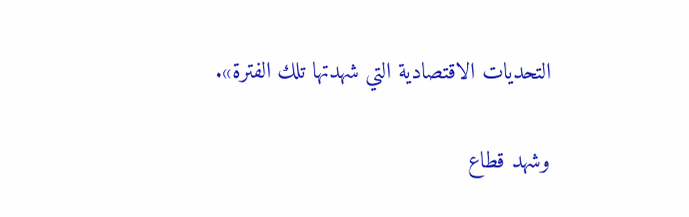التحديات الاقتصادية التي شهدتها تلك الفترة».

وشهد قطاع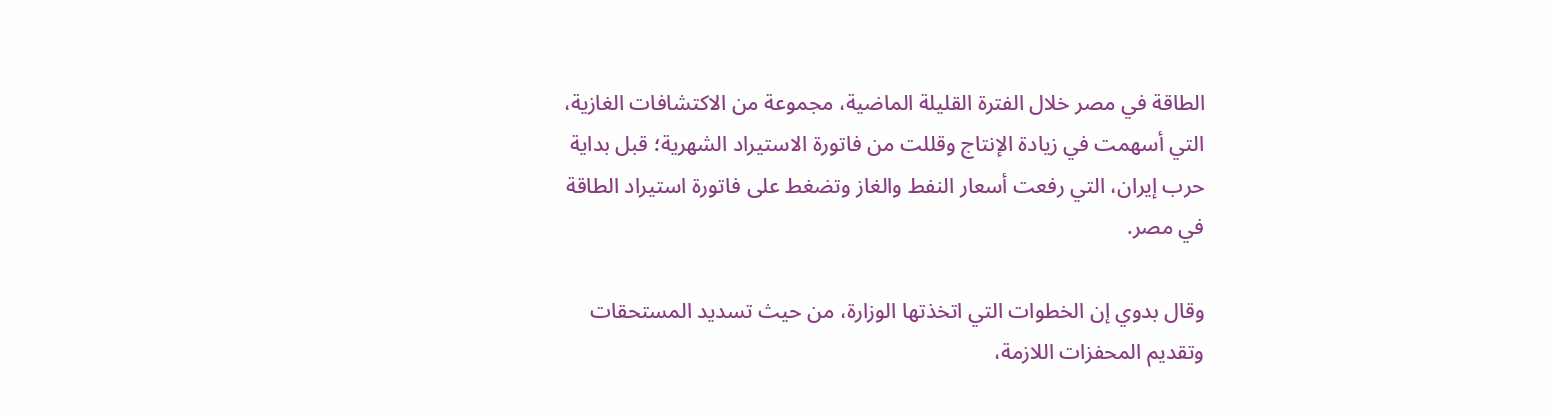الطاقة في مصر خلال الفترة القليلة الماضية، مجموعة من الاكتشافات الغازية، التي أسهمت في زيادة الإنتاج وقللت من فاتورة الاستيراد الشهرية؛ قبل بداية حرب إيران، التي رفعت أسعار النفط والغاز وتضغط على فاتورة استيراد الطاقة في مصر.

وقال بدوي إن الخطوات التي اتخذتها الوزارة، من حيث تسديد المستحقات وتقديم المحفزات اللازمة،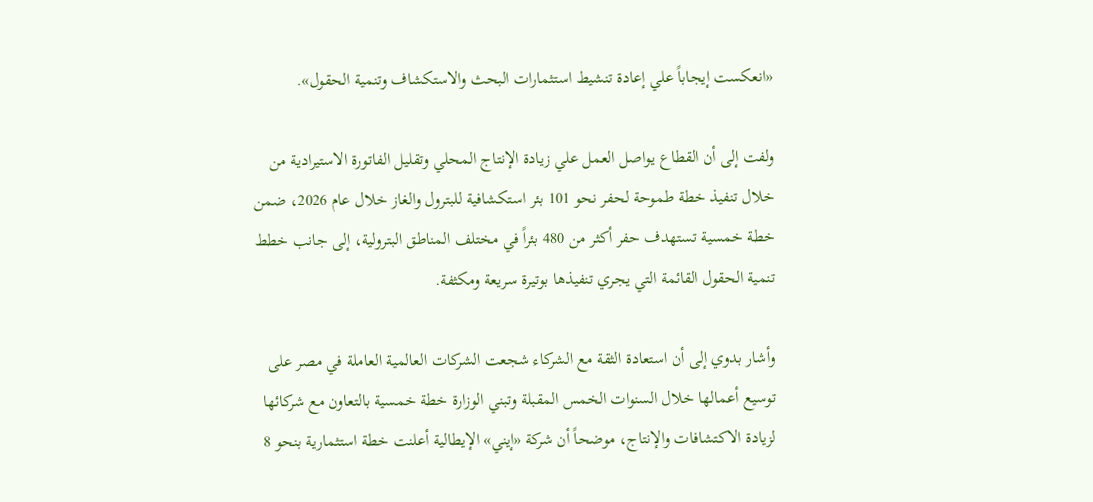«انعكست إيجاباً علي إعادة تنشيط استثمارات البحث والاستكشاف وتنمية الحقول».

ولفت إلى أن القطاع يواصل العمل علي زيادة الإنتاج المحلي وتقليل الفاتورة الاستيرادية من خلال تنفيذ خطة طموحة لحفر نحو 101 بئر استكشافية للبترول والغاز خلال عام 2026، ضمن خطة خمسية تستهدف حفر أكثر من 480 بئراً في مختلف المناطق البترولية، إلى جانب خطط تنمية الحقول القائمة التي يجري تنفيذها بوتيرة سريعة ومكثفة.

وأشار بدوي إلى أن استعادة الثقة مع الشركاء شجعت الشركات العالمية العاملة في مصر على توسيع أعمالها خلال السنوات الخمس المقبلة وتبني الوزارة خطة خمسية بالتعاون مع شركائها لزيادة الاكتشافات والإنتاج، موضحاً أن شركة «إيني» الإيطالية أعلنت خطة استثمارية بنحو 8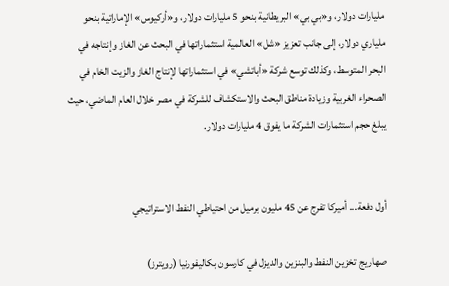مليارات دولار، و«بي بي» البريطانية بنحو 5 مليارات دولار، و«أركيوس» الإماراتية بنحو ملياري دولار، إلى جانب تعزيز «شل» العالمية استثماراتها في البحث عن الغاز وإنتاجه في البحر المتوسط، وكذلك توسع شركة «أباتشي» في استثماراتها لإنتاج الغاز والزيت الخام في الصحراء الغربية وزيادة مناطق البحث والاستكشاف للشركة في مصر خلال العام الماضي، حيث يبلغ حجم استثمارات الشركة ما يفوق 4 مليارات دولار.


أول دفعة... أميركا تفرج عن 45 مليون برميل من احتياطي النفط الاستراتيجي

صهاريج تخزين النفط والبنزين والديزل في كارسون بكاليفورنيا (رويترز)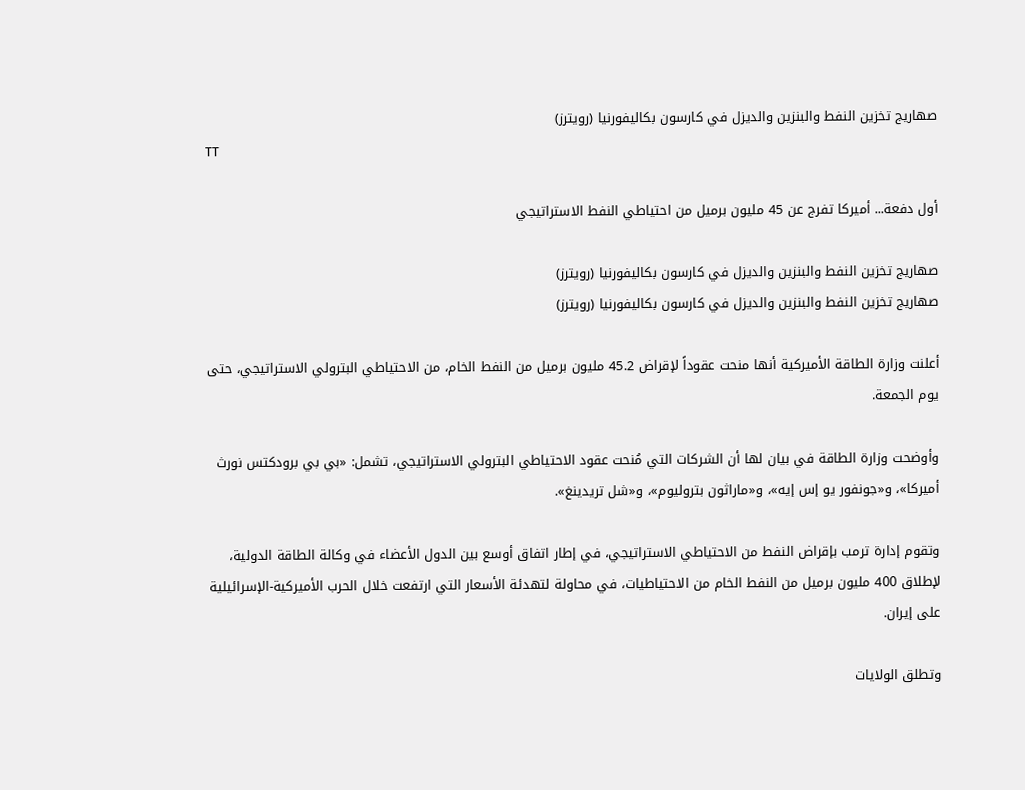صهاريج تخزين النفط والبنزين والديزل في كارسون بكاليفورنيا (رويترز)
TT

أول دفعة... أميركا تفرج عن 45 مليون برميل من احتياطي النفط الاستراتيجي

صهاريج تخزين النفط والبنزين والديزل في كارسون بكاليفورنيا (رويترز)
صهاريج تخزين النفط والبنزين والديزل في كارسون بكاليفورنيا (رويترز)

أعلنت وزارة الطاقة الأميركية أنها منحت عقوداً لإقراض 45.2 مليون برميل من النفط الخام، من الاحتياطي البترولي الاستراتيجي، حتى يوم الجمعة.

وأوضحت وزارة الطاقة في بيان لها أن الشركات التي مُنحت عقود الاحتياطي البترولي الاستراتيجي، تشمل: «بي بي برودكتس نورث أميركا»، و«جونفور يو إس إيه»، و«ماراثون بتروليوم»، و«شل تريدينغ».

وتقوم إدارة ترمب بإقراض النفط من الاحتياطي الاستراتيجي، في إطار اتفاق أوسع بين الدول الأعضاء في وكالة الطاقة الدولية، لإطلاق 400 مليون برميل من النفط الخام من الاحتياطيات، في محاولة لتهدئة الأسعار التي ارتفعت خلال الحرب الأميركية-الإسرائيلية على إيران.

وتطلق الولايات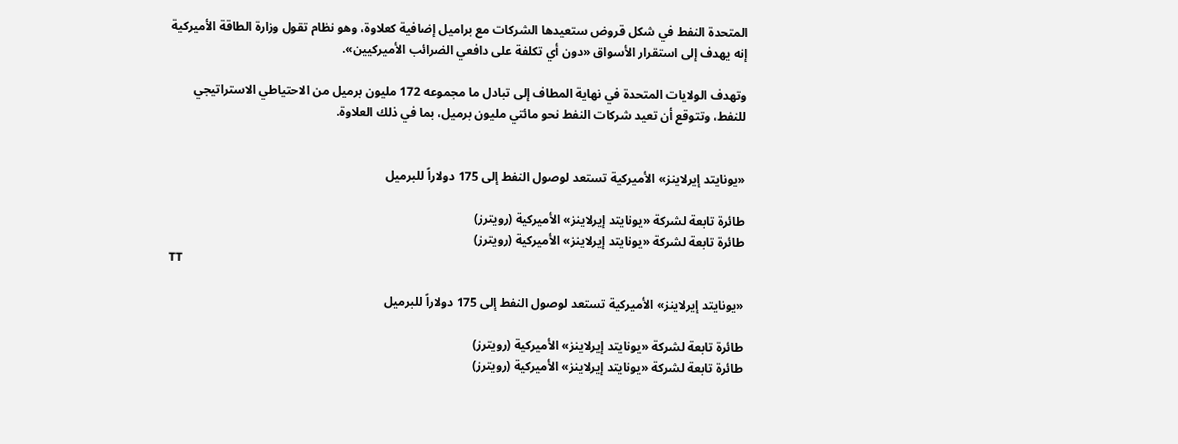المتحدة النفط في شكل قروض ستعيدها الشركات مع براميل إضافية كعلاوة، وهو نظام تقول وزارة الطاقة الأميركية إنه يهدف إلى استقرار الأسواق «دون أي تكلفة على دافعي الضرائب الأميركيين».

وتهدف الولايات المتحدة في نهاية المطاف إلى تبادل ما مجموعه 172 مليون برميل من الاحتياطي الاستراتيجي للنفط، وتتوقع أن تعيد شركات النفط نحو مائتي مليون برميل، بما في ذلك العلاوة.


«يونايتد إيرلاينز» الأميركية تستعد لوصول النفط إلى 175 دولاراً للبرميل

طائرة تابعة لشركة «يونايتد إيرلاينز» الأميركية (رويترز)
طائرة تابعة لشركة «يونايتد إيرلاينز» الأميركية (رويترز)
TT

«يونايتد إيرلاينز» الأميركية تستعد لوصول النفط إلى 175 دولاراً للبرميل

طائرة تابعة لشركة «يونايتد إيرلاينز» الأميركية (رويترز)
طائرة تابعة لشركة «يونايتد إيرلاينز» الأميركية (رويترز)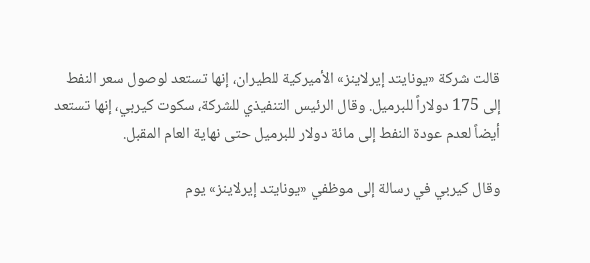قالت شركة «يونايتد إيرلاينز» الأميركية للطيران، إنها تستعد لوصول سعر النفط إلى 175 دولاراً للبرميل. وقال الرئيس التنفيذي للشركة، سكوت كيربي، إنها تستعد أيضاً لعدم عودة النفط إلى مائة دولار للبرميل حتى نهاية العام المقبل.

وقال كيربي في رسالة إلى موظفي «يونايتد إيرلاينز» يوم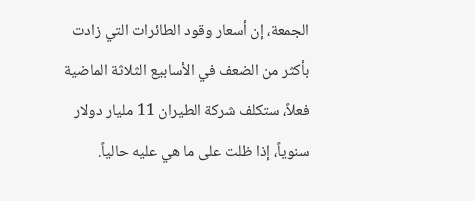الجمعة، إن أسعار وقود الطائرات التي زادت بأكثر من الضعف في الأسابيع الثلاثة الماضية فعلاً، ستكلف شركة الطيران 11 مليار دولار سنوياً، إذا ظلت على ما هي عليه حالياً.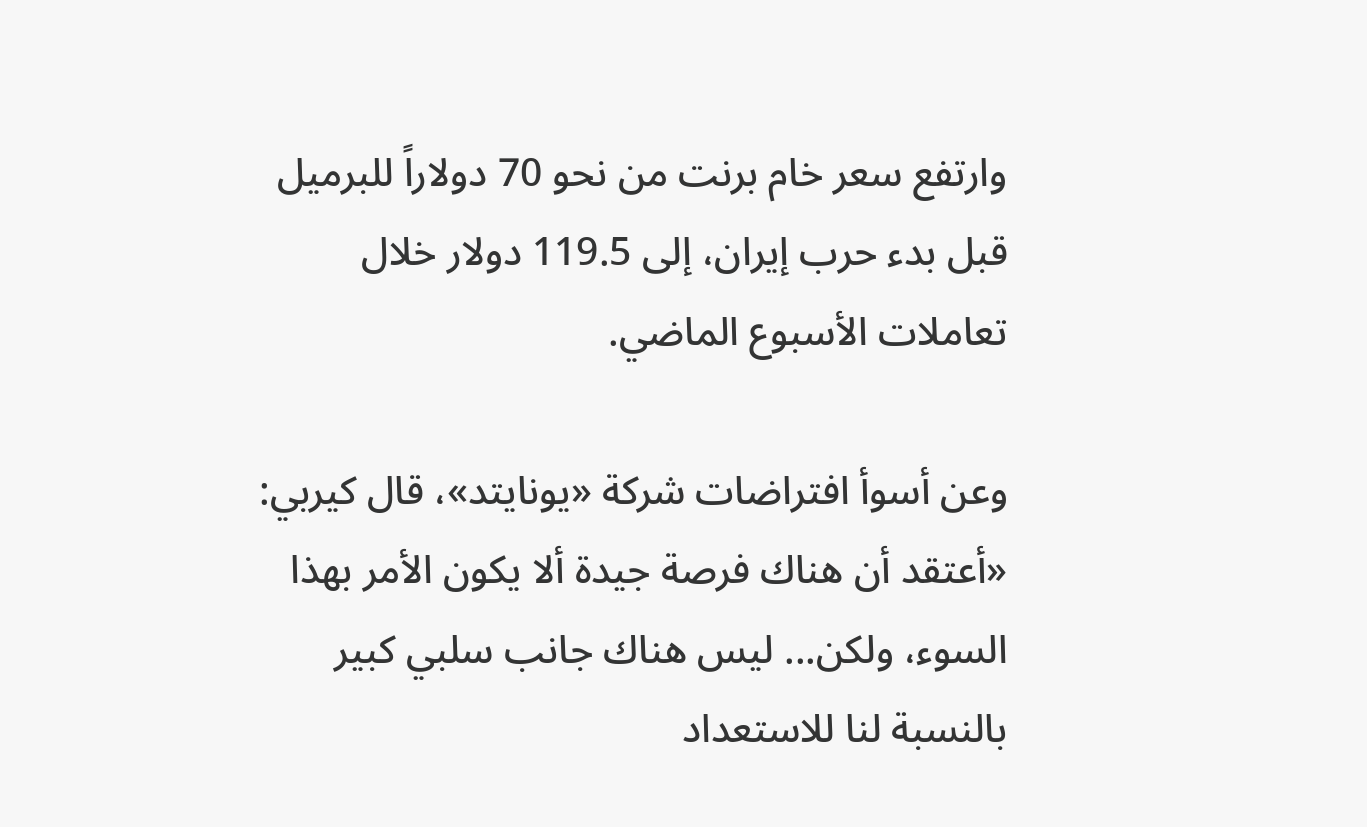وارتفع سعر خام برنت من نحو 70 دولاراً للبرميل قبل بدء حرب إيران، إلى 119.5 دولار خلال تعاملات الأسبوع الماضي.

وعن أسوأ افتراضات شركة «يونايتد»، قال كيربي: «أعتقد أن هناك فرصة جيدة ألا يكون الأمر بهذا السوء، ولكن... ليس هناك جانب سلبي كبير بالنسبة لنا للاستعداد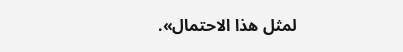لمثل هذا الاحتمال».